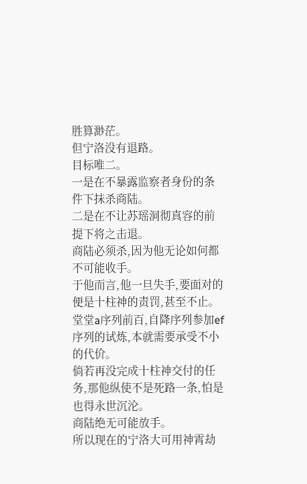胜算渺茫。
但宁洛没有退路。
目标唯二。
一是在不暴露监察者身份的条件下抹杀商陆。
二是在不让苏瑶洞彻真容的前提下将之击退。
商陆必须杀,因为他无论如何都不可能收手。
于他而言,他一旦失手,要面对的便是十柱神的责罚,甚至不止。
堂堂a序列前百,自降序列参加ef序列的试炼,本就需要承受不小的代价。
倘若再没完成十柱神交付的任务,那他纵使不是死路一条,怕是也得永世沉沦。
商陆绝无可能放手。
所以现在的宁洛大可用神霄劫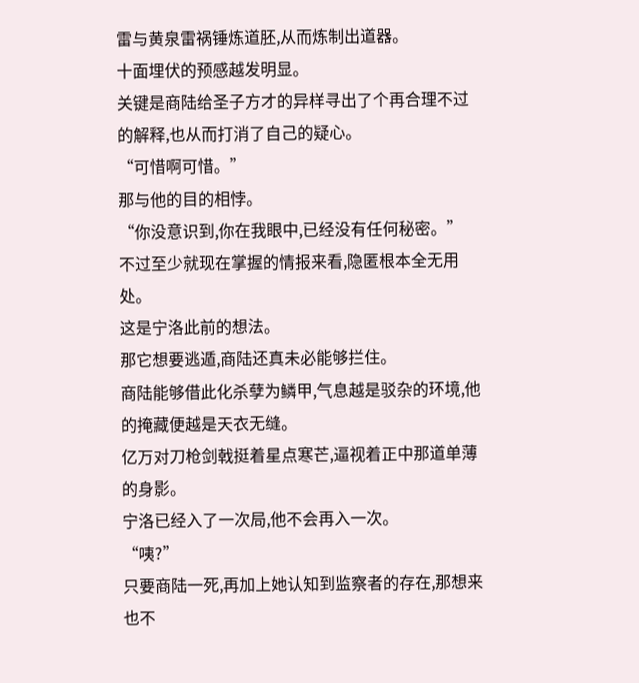雷与黄泉雷祸锤炼道胚,从而炼制出道器。
十面埋伏的预感越发明显。
关键是商陆给圣子方才的异样寻出了个再合理不过的解释,也从而打消了自己的疑心。
“可惜啊可惜。”
那与他的目的相悖。
“你没意识到,你在我眼中,已经没有任何秘密。”
不过至少就现在掌握的情报来看,隐匿根本全无用处。
这是宁洛此前的想法。
那它想要逃遁,商陆还真未必能够拦住。
商陆能够借此化杀孽为鳞甲,气息越是驳杂的环境,他的掩藏便越是天衣无缝。
亿万对刀枪剑戟挺着星点寒芒,逼视着正中那道单薄的身影。
宁洛已经入了一次局,他不会再入一次。
“咦?”
只要商陆一死,再加上她认知到监察者的存在,那想来也不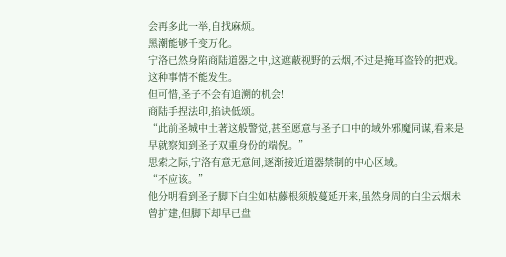会再多此一举,自找麻烦。
黑潮能够千变万化。
宁洛已然身陷商陆道器之中,这遮蔽视野的云烟,不过是掩耳盗铃的把戏。
这种事情不能发生。
但可惜,圣子不会有追溯的机会!
商陆手捏法印,掐诀低颂。
“此前圣城中土著这般警觉,甚至愿意与圣子口中的域外邪魔同谋,看来是早就察知到圣子双重身份的端倪。”
思索之际,宁洛有意无意间,逐渐接近道器禁制的中心区域。
“不应该。”
他分明看到圣子脚下白尘如枯藤根须般蔓延开来,虽然身周的白尘云烟未曾扩建,但脚下却早已盘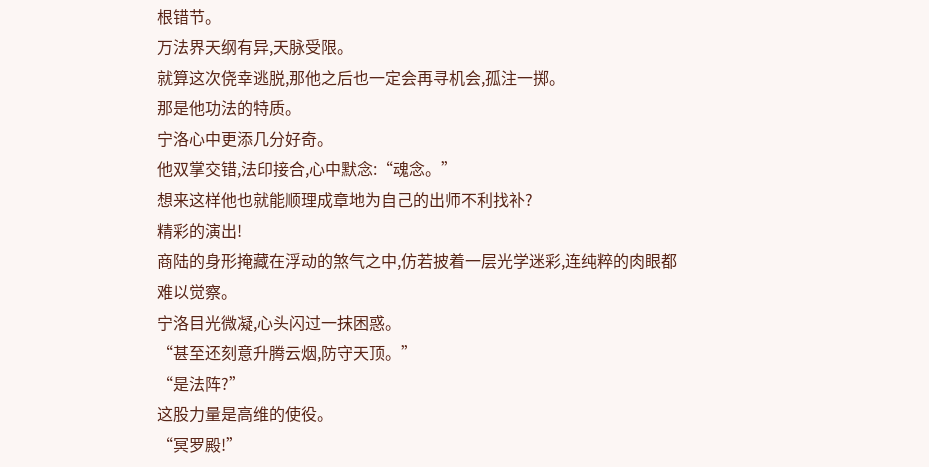根错节。
万法界天纲有异,天脉受限。
就算这次侥幸逃脱,那他之后也一定会再寻机会,孤注一掷。
那是他功法的特质。
宁洛心中更添几分好奇。
他双掌交错,法印接合,心中默念:“魂念。”
想来这样他也就能顺理成章地为自己的出师不利找补?
精彩的演出!
商陆的身形掩藏在浮动的煞气之中,仿若披着一层光学迷彩,连纯粹的肉眼都难以觉察。
宁洛目光微凝,心头闪过一抹困惑。
“甚至还刻意升腾云烟,防守天顶。”
“是法阵?”
这股力量是高维的使役。
“冥罗殿!”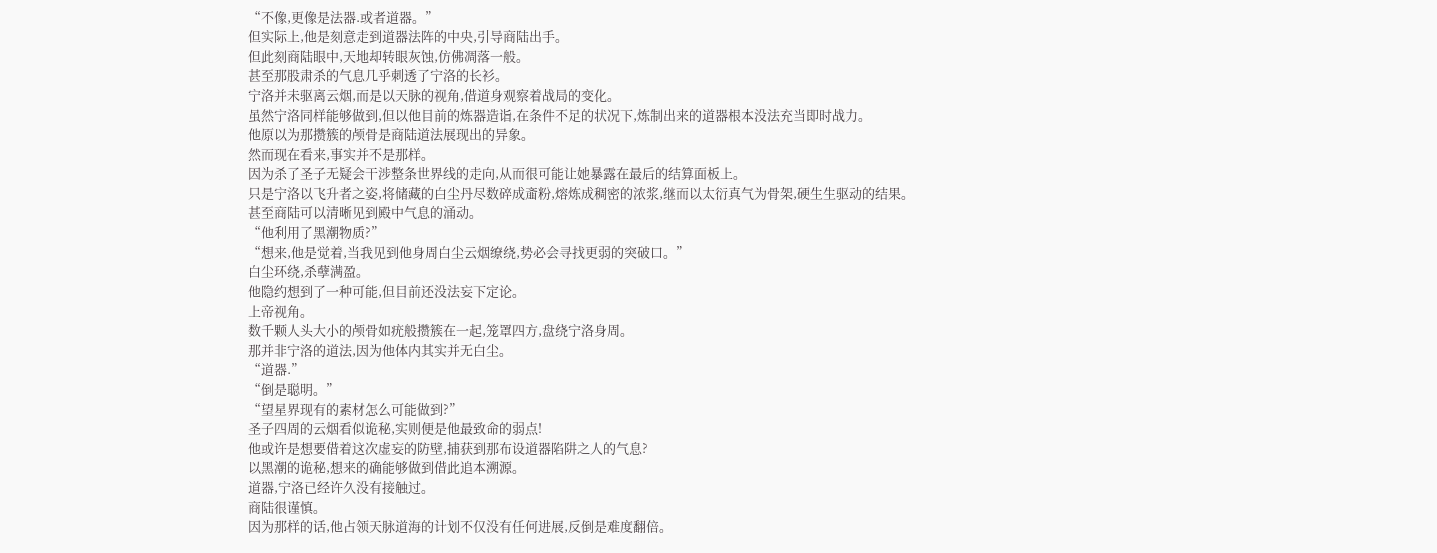“不像,更像是法器.或者道器。”
但实际上,他是刻意走到道器法阵的中央,引导商陆出手。
但此刻商陆眼中,天地却转眼灰蚀,仿佛凋落一般。
甚至那股肃杀的气息几乎刺透了宁洛的长衫。
宁洛并未驱离云烟,而是以天脉的视角,借道身观察着战局的变化。
虽然宁洛同样能够做到,但以他目前的炼器造诣,在条件不足的状况下,炼制出来的道器根本没法充当即时战力。
他原以为那攒簇的颅骨是商陆道法展现出的异象。
然而现在看来,事实并不是那样。
因为杀了圣子无疑会干涉整条世界线的走向,从而很可能让她暴露在最后的结算面板上。
只是宁洛以飞升者之姿,将储藏的白尘丹尽数碎成齑粉,熔炼成稠密的浓浆,继而以太衍真气为骨架,硬生生驱动的结果。
甚至商陆可以清晰见到殿中气息的涌动。
“他利用了黑潮物质?”
“想来,他是觉着,当我见到他身周白尘云烟缭绕,势必会寻找更弱的突破口。”
白尘环绕,杀孽满盈。
他隐约想到了一种可能,但目前还没法妄下定论。
上帝视角。
数千颗人头大小的颅骨如疣般攒簇在一起,笼罩四方,盘绕宁洛身周。
那并非宁洛的道法,因为他体内其实并无白尘。
“道器.”
“倒是聪明。”
“望星界现有的素材怎么可能做到?”
圣子四周的云烟看似诡秘,实则便是他最致命的弱点!
他或许是想要借着这次虚妄的防壁,捕获到那布设道器陷阱之人的气息?
以黑潮的诡秘,想来的确能够做到借此追本溯源。
道器,宁洛已经许久没有接触过。
商陆很谨慎。
因为那样的话,他占领天脉道海的计划不仅没有任何进展,反倒是难度翻倍。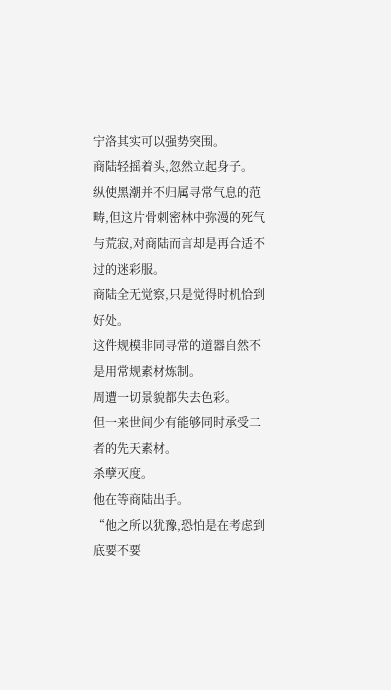宁洛其实可以强势突围。
商陆轻摇着头,忽然立起身子。
纵使黑潮并不归属寻常气息的范畴,但这片骨刺密林中弥漫的死气与荒寂,对商陆而言却是再合适不过的迷彩服。
商陆全无觉察,只是觉得时机恰到好处。
这件规模非同寻常的道器自然不是用常规素材炼制。
周遭一切景貌都失去色彩。
但一来世间少有能够同时承受二者的先天素材。
杀孽灭度。
他在等商陆出手。
“他之所以犹豫,恐怕是在考虑到底要不要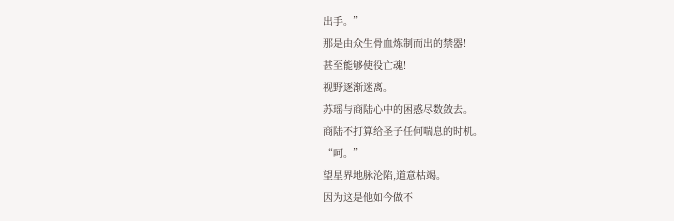出手。”
那是由众生骨血炼制而出的禁器!
甚至能够使役亡魂!
视野逐渐迷离。
苏瑶与商陆心中的困惑尽数敛去。
商陆不打算给圣子任何喘息的时机。
“呵。”
望星界地脉沦陷,道意枯竭。
因为这是他如今做不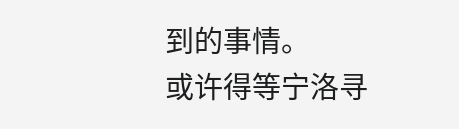到的事情。
或许得等宁洛寻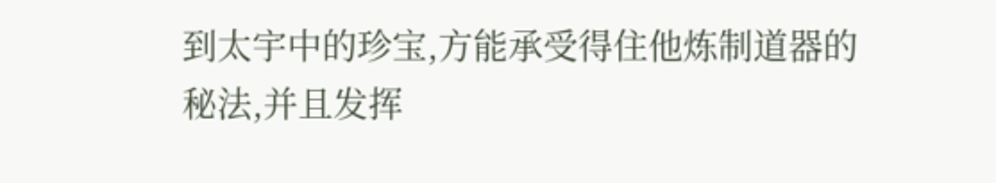到太宇中的珍宝,方能承受得住他炼制道器的秘法,并且发挥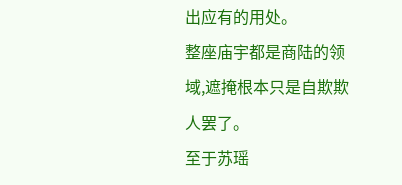出应有的用处。
整座庙宇都是商陆的领域,遮掩根本只是自欺欺人罢了。
至于苏瑶